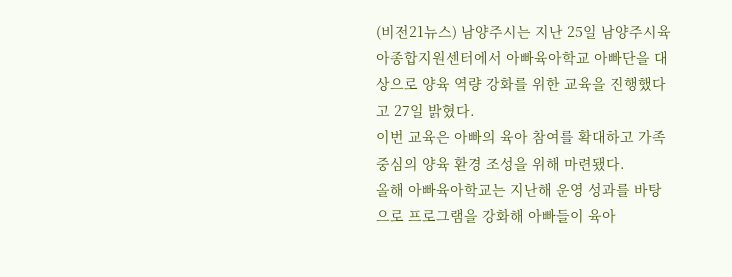(비전21뉴스) 남양주시는 지난 25일 남양주시육아종합지원센터에서 아빠육아학교 아빠단을 대상으로 양육 역량 강화를 위한 교육을 진행했다고 27일 밝혔다.
이번 교육은 아빠의 육아 참여를 확대하고 가족 중심의 양육 환경 조성을 위해 마련됐다.
올해 아빠육아학교는 지난해 운영 성과를 바탕으로 프로그램을 강화해 아빠들이 육아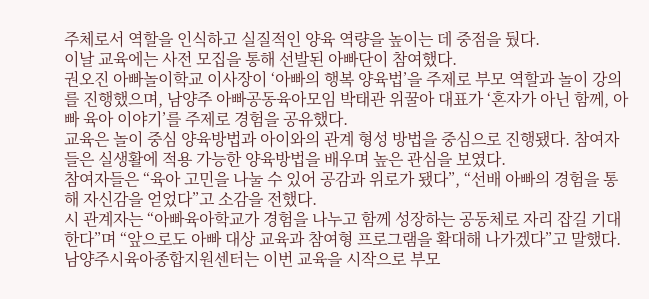주체로서 역할을 인식하고 실질적인 양육 역량을 높이는 데 중점을 뒀다.
이날 교육에는 사전 모집을 통해 선발된 아빠단이 참여했다.
권오진 아빠놀이학교 이사장이 ‘아빠의 행복 양육법’을 주제로 부모 역할과 놀이 강의를 진행했으며, 남양주 아빠공동육아모임 박태관 위꿀아 대표가 ‘혼자가 아닌 함께, 아빠 육아 이야기’를 주제로 경험을 공유했다.
교육은 놀이 중심 양육방법과 아이와의 관계 형성 방법을 중심으로 진행됐다. 참여자들은 실생활에 적용 가능한 양육방법을 배우며 높은 관심을 보였다.
참여자들은 “육아 고민을 나눌 수 있어 공감과 위로가 됐다”, “선배 아빠의 경험을 통해 자신감을 얻었다”고 소감을 전했다.
시 관계자는 “아빠육아학교가 경험을 나누고 함께 성장하는 공동체로 자리 잡길 기대한다”며 “앞으로도 아빠 대상 교육과 참여형 프로그램을 확대해 나가겠다”고 말했다.
남양주시육아종합지원센터는 이번 교육을 시작으로 부모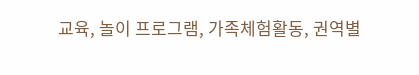교육, 놀이 프로그램, 가족체험활동, 권역별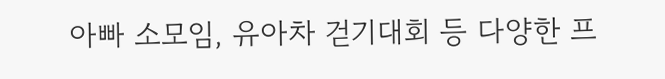아빠 소모임, 유아차 걷기대회 등 다양한 프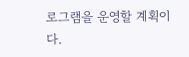로그램을 운영할 계획이다.